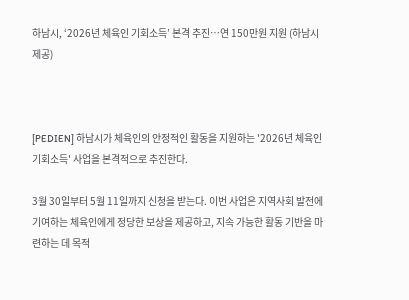하남시, ‘2026년 체육인 기회소득’ 본격 추진…연 150만원 지원 (하남시 제공)



[PEDIEN] 하남시가 체육인의 안정적인 활동을 지원하는 '2026년 체육인 기회소득' 사업을 본격적으로 추진한다.

3월 30일부터 5월 11일까지 신청을 받는다. 이번 사업은 지역사회 발전에 기여하는 체육인에게 정당한 보상을 제공하고, 지속 가능한 활동 기반을 마련하는 데 목적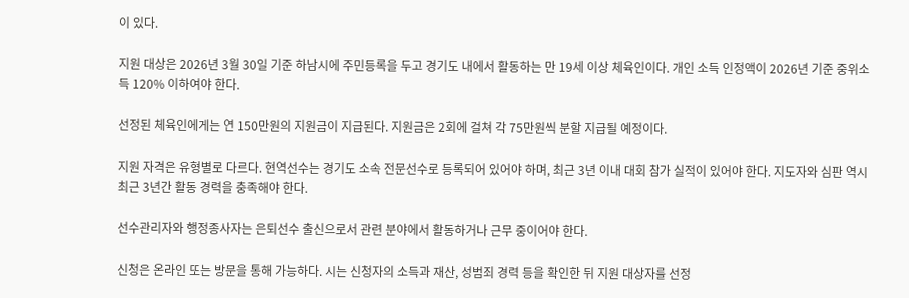이 있다.

지원 대상은 2026년 3월 30일 기준 하남시에 주민등록을 두고 경기도 내에서 활동하는 만 19세 이상 체육인이다. 개인 소득 인정액이 2026년 기준 중위소득 120% 이하여야 한다.

선정된 체육인에게는 연 150만원의 지원금이 지급된다. 지원금은 2회에 걸쳐 각 75만원씩 분할 지급될 예정이다.

지원 자격은 유형별로 다르다. 현역선수는 경기도 소속 전문선수로 등록되어 있어야 하며, 최근 3년 이내 대회 참가 실적이 있어야 한다. 지도자와 심판 역시 최근 3년간 활동 경력을 충족해야 한다.

선수관리자와 행정종사자는 은퇴선수 출신으로서 관련 분야에서 활동하거나 근무 중이어야 한다.

신청은 온라인 또는 방문을 통해 가능하다. 시는 신청자의 소득과 재산, 성범죄 경력 등을 확인한 뒤 지원 대상자를 선정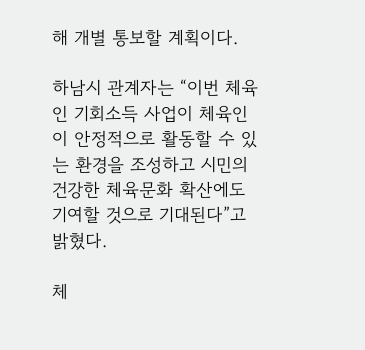해 개별 통보할 계획이다.

하남시 관계자는 “이번 체육인 기회소득 사업이 체육인이 안정적으로 활동할 수 있는 환경을 조성하고 시민의 건강한 체육문화 확산에도 기여할 것으로 기대된다”고 밝혔다.

체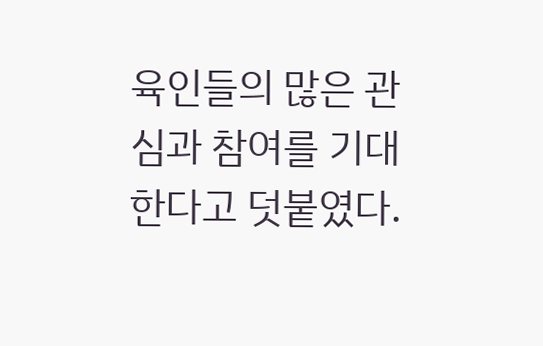육인들의 많은 관심과 참여를 기대한다고 덧붙였다.